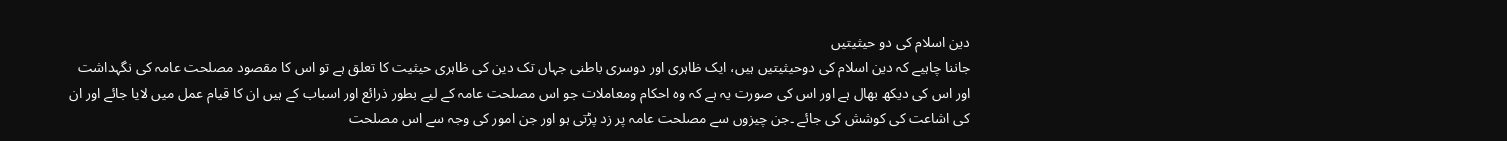دین اسلام کی دو حیثیتیں
جاننا چاہیے کہ دین اسلام کی دوحیثیتیں ہیں، ایک ظاہری اور دوسری باطنی جہاں تک دین کی ظاہری حیثیت کا تعلق ہے تو اس کا مقصود مصلحت عامہ کی نگہداشت اور اس کی دیکھ بھال ہے اور اس کی صورت یہ ہے کہ وہ احکام ومعاملات جو اس مصلحت عامہ کے لیے بطور ذرائع اور اسباب کے ہیں ان کا قیام عمل میں لایا جائے اور ان کی اشاعت کی کوشش کی جائے ۔جن چیزوں سے مصلحت عامہ پر زد پڑتی ہو اور جن امور کی وجہ سے اس مصلحت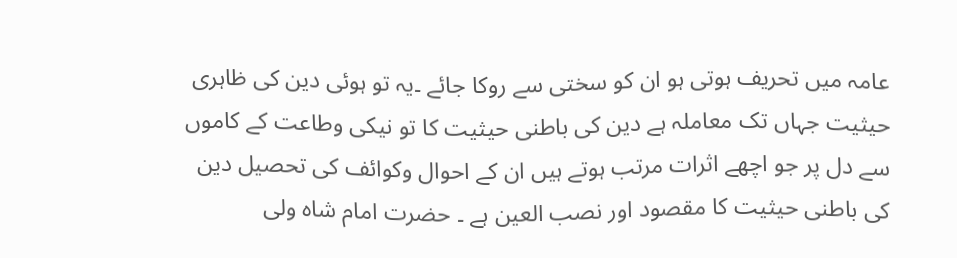عامہ میں تحریف ہوتی ہو ان کو سختی سے روکا جائے ۔یہ تو ہوئی دین کی ظاہری حیثیت جہاں تک معاملہ ہے دین کی باطنی حیثیت کا تو نیکی وطاعت کے کاموں سے دل پر جو اچھے اثرات مرتب ہوتے ہیں ان کے احوال وکوائف کی تحصیل دین کی باطنی حیثیت کا مقصود اور نصب العین ہے ۔ حضرت امام شاہ ولی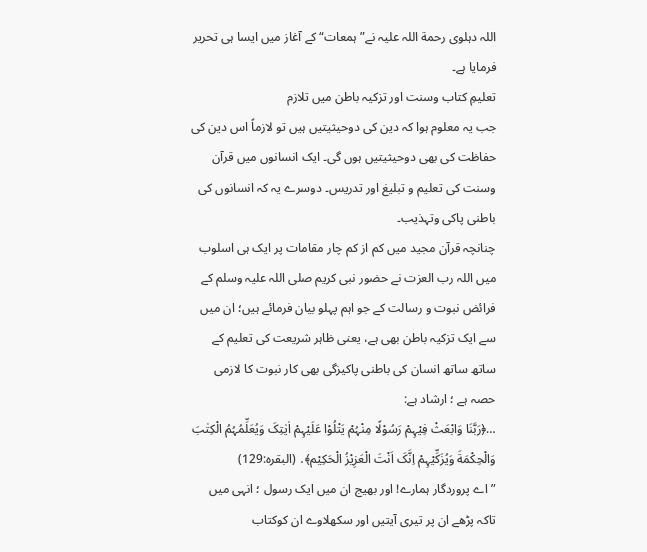اللہ دہلوی رحمة اللہ علیہ نے” ہمعات“ کے آغاز میں ایسا ہی تحریر فرمایا ہے۔
تعلیمِ کتاب وسنت اور تزکیہ باطن میں تلازم
جب یہ معلوم ہوا کہ دین کی دوحیثیتیں ہیں تو لازماً اس دین کی حفاظت کی بھی دوحیثیتیں ہوں گی۔ ایک انسانوں میں قرآن وسنت کی تعلیم و تبلیغ اور تدریس۔ دوسرے یہ کہ انسانوں کی باطنی پاکی وتہذیب۔
چنانچہ قرآن مجید میں کم از کم چار مقامات پر ایک ہی اسلوب میں اللہ رب العزت نے حضور نبی کریم صلی اللہ علیہ وسلم کے فرائض نبوت و رسالت کے جو اہم پہلو بیان فرمائے ہیں؛ ان میں سے ایک تزکیہ باطن بھی ہے، یعنی ظاہر شریعت کی تعلیم کے ساتھ ساتھ انسان کی باطنی پاکیزگی بھی کار نبوت کا لازمی حصہ ہے ؛ ارشاد ہے:
…﴿رَبَّنَا وَابْعَثْ فِیْہِمْ رَسُوْلًا مِنْہُمْ یَتْلُوْا عَلَیْہِمْ اٰیٰتِکَ وَیُعَلِّمُہُمُ الْکِتٰبَ وَالْحِکْمَةَ وَیُزَکِّیْہِمْ اِنَّکَ اَنْتَ الْعَزِیْزُ الْحَکِیْم﴾․ (البقرہ:129)
”اے پروردگار ہمارے! اور بھیج ان میں ایک رسول ؛ انہی میں تاکہ پڑھے ان پر تیری آیتیں اور سکھلاوے ان کوکتاب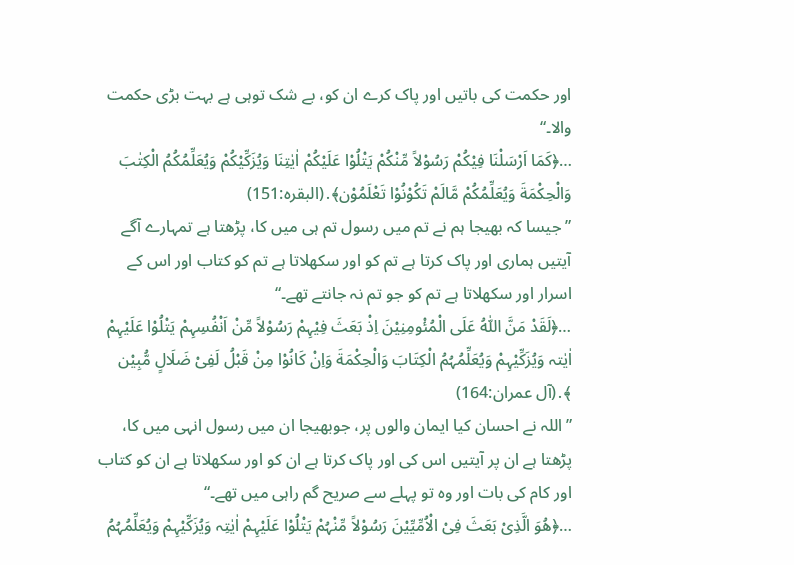اور حکمت کی باتیں اور پاک کرے ان کو، بے شک توہی ہے بہت بڑی حکمت والا۔“
…﴿کَمَا اَرْسَلْنَا فِیْکُمْ رَسُوْلاً مِّنْکُمْ یَتْلُوْا عَلَیْکُمْ اٰیٰتِنَا وَیُزَکِّیْکُمْ وَیُعَلِّمُکُمُ الْکِتٰبَ وَالْحِکْمَةَ وَیُعَلِّمُکُمْ مَّالَمْ تَکُوْنُوْا تَعْلَمُوْن﴾․(البقرہ:151)
”جیسا کہ بھیجا ہم نے تم میں رسول تم ہی میں کا، پڑھتا ہے تمہارے آگے آیتیں ہماری اور پاک کرتا ہے تم کو اور سکھلاتا ہے تم کو کتاب اور اس کے اسرار اور سکھلاتا ہے تم کو جو تم نہ جانتے تھے۔“
…﴿لَقَدْ مَنَّ اللّٰہُ عَلَی الْمُئْومِنِیْنَ اِذْ بَعَثَ فِیْہِمْ رَسُوْلاً مِّنْ اَنْفُسِہِمْ یَتْلُوْا عَلَیْہِمْ اٰیٰتہ وَیُزَکِّیْہِمْ وَیُعَلِّمُہُمُ الْکِتَابَ وَالْحِکْمَةَ وَاِنْ کَانُوْا مِنْ قَبْلُ لَفِیْ ضَلَالٍ مُّبِیْن ﴾․(آل عمران:164)
”اللہ نے احسان کیا ایمان والوں پر، جوبھیجا ان میں رسول انہی میں کا، پڑھتا ہے ان پر آیتیں اس کی اور پاک کرتا ہے ان کو اور سکھلاتا ہے ان کو کتاب اور کام کی بات اور وہ تو پہلے سے صریح گم راہی میں تھے۔“
…﴿ھُوَ الَّذِیْ بَعَثَ فِیْ الْاُمِّیِّیْنَ رَسُوْلاً مِّنْہُمْ یَتْلُوْا عَلَیْہِمْ اٰیٰتِہ وَیُزَکِّیْہِمْ وَیُعَلِّمُہُمُ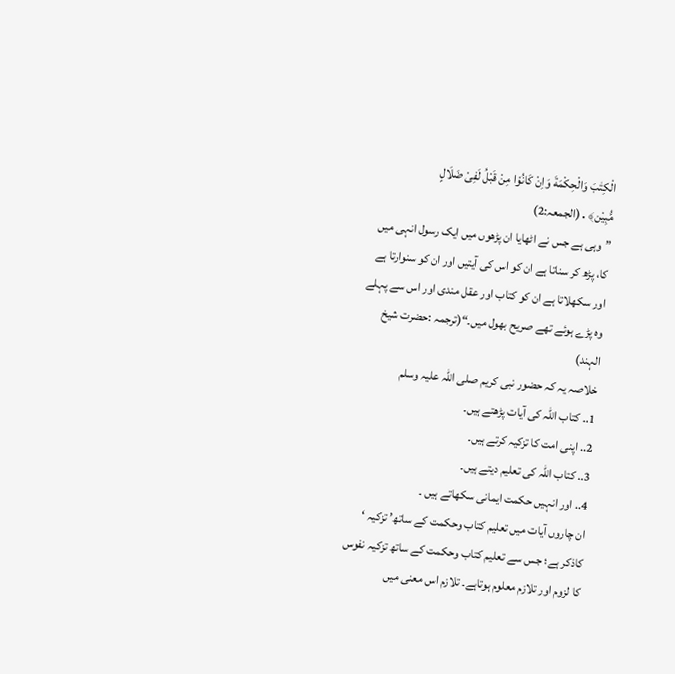الْکِتٰبَ وَالْحِکْمَةَ وَاِنْ کَانُوْا مِنْ قَبْلُ لَفِیْ ضَلَالٍ مُّبِیْن﴾․(الجمعہ:2)
”وہی ہے جس نے اٹھایا ان پڑھوں میں ایک رسول انہی میں کا، پڑھ کر سناتا ہے ان کو اس کی آیتیں اور ان کو سنوارتا ہے اور سکھلاتا ہے ان کو کتاب اور عقل مندی اور اس سے پہلے وہ پڑے ہوئے تھے صریح بھول میں۔“(ترجمہ :حضرت شیخ الہند)
خلاصہ یہ کہ حضور نبی کریم صلی اللہ علیہ وسلم
1.. کتاب اللہ کی آیات پڑھتے ہیں۔
2.. اپنی امت کا تزکیہ کرتے ہیں۔
3.. کتاب اللہ کی تعلیم دیتے ہیں۔
4.. اور انہیں حکمت ایمانی سکھاتے ہیں ۔
ان چاروں آیات میں تعلیم کتاب وحکمت کے ساتھ’ تزکیہ ‘ کاذکر ہے؛ جس سے تعلیم کتاب وحکمت کے ساتھ تزکیہ نفوس کا لزوم اور تلازم معلوم ہوتاہے۔ تلازم اس معنی میں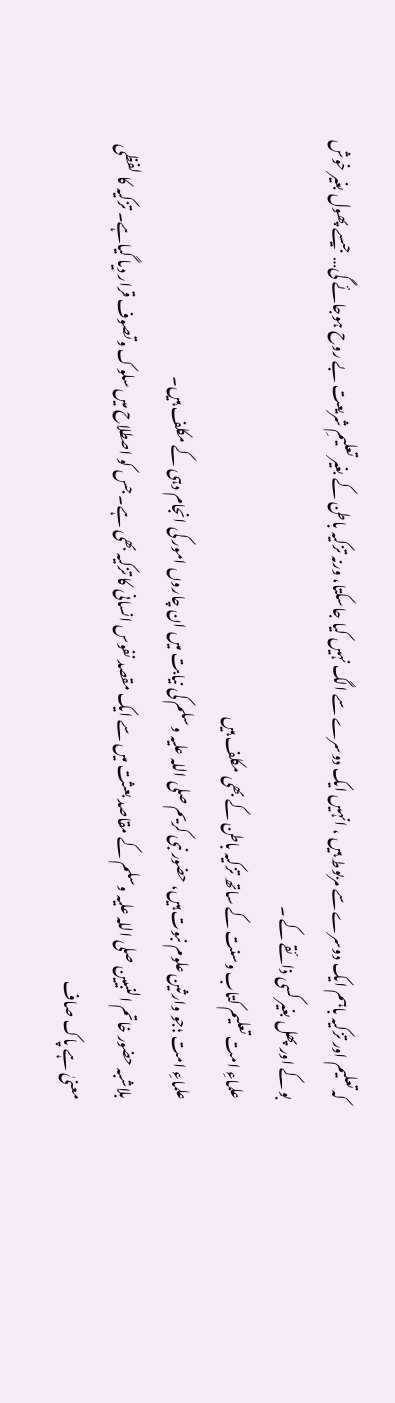کہ تعلیم اور تزکیہ باہم ایک دوسرے سے مربوط ہیں ، انہیں ایک دوسرے سے الگ نہیں کیا جاسکتا، ورنہ تزکیہ باطن کے بغیر تعلیمِ شریعت بے روح ہوجائے گی… جیسے پھول بغیر خوش بو کے اور پھل بغیر کسی ذائقے کے ۔
علماءِ امت تعلیم کتاب وسنت کے ساتھ تزکیہ باطن کے بھی مکلف ہیں
علماءِ امت ؛جو وارثین علوم نبوت ہیں، حضور نبی کریم صلی اللہ علیہ وسلم کی نیابت میں ان چاروں امور کی انجام دہی کے مکلف ہیں۔
بلاشبہ حضور خاتم النبیین صلی اللہ علیہ وسلم کے مقاصد بعثت میں سے ایک مقصد نفوس انسانی کا تزکیہ بھی ہے۔ جس کو اصطلاح میں سلوک وتصوف قرار دیا گیاہے۔ تزکیہ کا لفظی معنیٰ ہے پاک صاف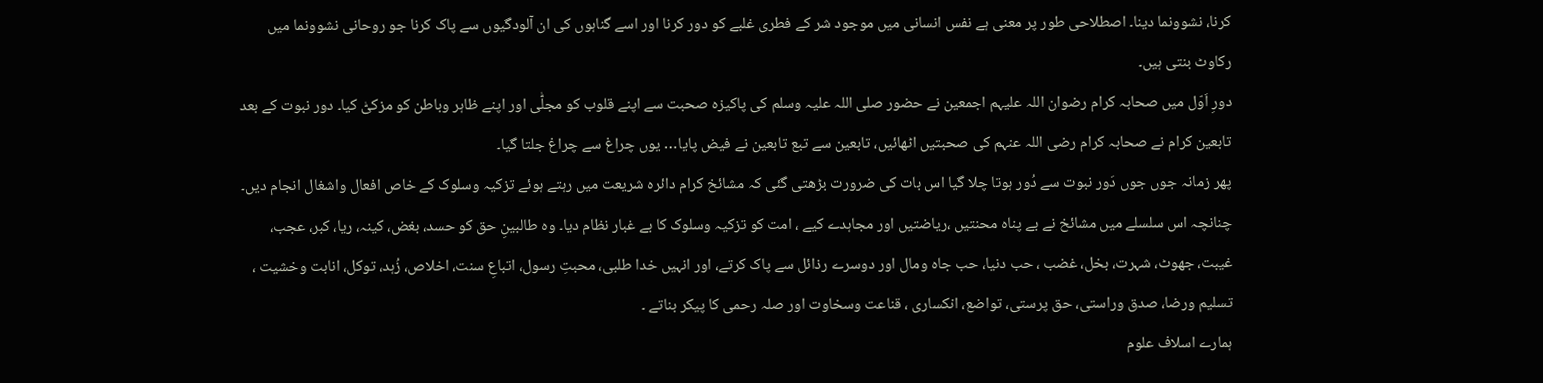کرنا، نشوونما دینا۔ اصطلاحی طور پر معنی ہے نفس انسانی میں موجود شر کے فطری غلبے کو دور کرنا اور اسے گناہوں کی ان آلودگیوں سے پاک کرنا جو روحانی نشوونما میں رکاوٹ بنتی ہیں۔
دورِ اَوّل میں صحابہ کرام رضوان اللہ علیہم اجمعین نے حضور صلی اللہ علیہ وسلم کی پاکیزہ صحبت سے اپنے قلوب کو مجلّٰی اور اپنے ظاہر وباطن کو مزکیّٰ کیا۔ دور نبوت کے بعد تابعین کرام نے صحابہ کرام رضی اللہ عنہم کی صحبتیں اٹھائیں، تابعین سے تبع تابعین نے فیض پایا… یوں چراغ سے چراغ جلتا گیا۔
پھر زمانہ جوں جوں دَور نبوت سے دُور ہوتا چلا گیا اس بات کی ضرورت بڑھتی گئی کہ مشائخ کرام دائرہ شریعت میں رہتے ہوئے تزکیہ وسلوک کے خاص افعال واشغال انجام دیں۔ چنانچہ اس سلسلے میں مشائخ نے بے پناہ محنتیں ،ریاضتیں اور مجاہدے کیے ، امت کو تزکیہ وسلوک کا بے غبار نظام دیا۔ وہ طالبینِ حق کو حسد، بغض، کینہ، ریا، کبر، عجب، غیبت، جھوٹ، شہرت، بخل، غضب ، حب دنیا، حب جاہ ومال اور دوسرے رذائل سے پاک کرتے، اور انہیں خدا طلبی، محبتِ رسول، اتباعِ سنت، اخلاص، زُہد، توکل، انابت وخشیت ، تسلیم ورضا، صدق وراستی، حق پرستی، تواضع، انکساری ، قناعت وسخاوت اور صلہ رحمی کا پیکر بناتے ۔
ہمارے اسلاف علوم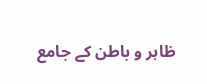ظاہر و باطن کے جامع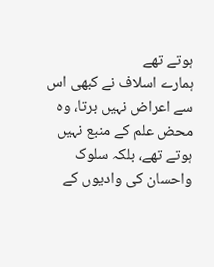ہوتے تھے
ہمارے اسلاف نے کبھی اس سے اعراض نہیں برتا، وہ محض علم کے منبع نہیں ہوتے تھے، بلکہ سلوک واحسان کی وادیوں کے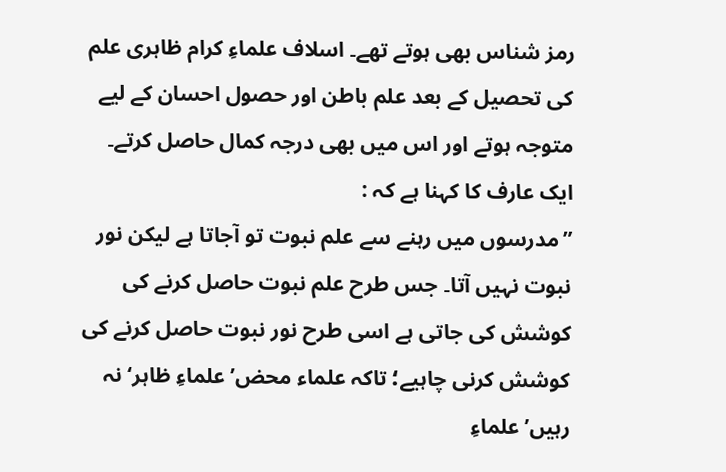رمز شناس بھی ہوتے تھے۔ اسلاف علماءِ کرام ظاہری علم کی تحصیل کے بعد علم باطن اور حصول احسان کے لیے متوجہ ہوتے اور اس میں بھی درجہ کمال حاصل کرتے۔ ایک عارف کا کہنا ہے کہ :
”مدرسوں میں رہنے سے علم نبوت تو آجاتا ہے لیکن نور نبوت نہیں آتا۔ جس طرح علم نبوت حاصل کرنے کی کوشش کی جاتی ہے اسی طرح نور نبوت حاصل کرنے کی کوشش کرنی چاہیے؛ تاکہ علماء محض’ علماءِ ظاہر‘ نہ رہیں’علماءِ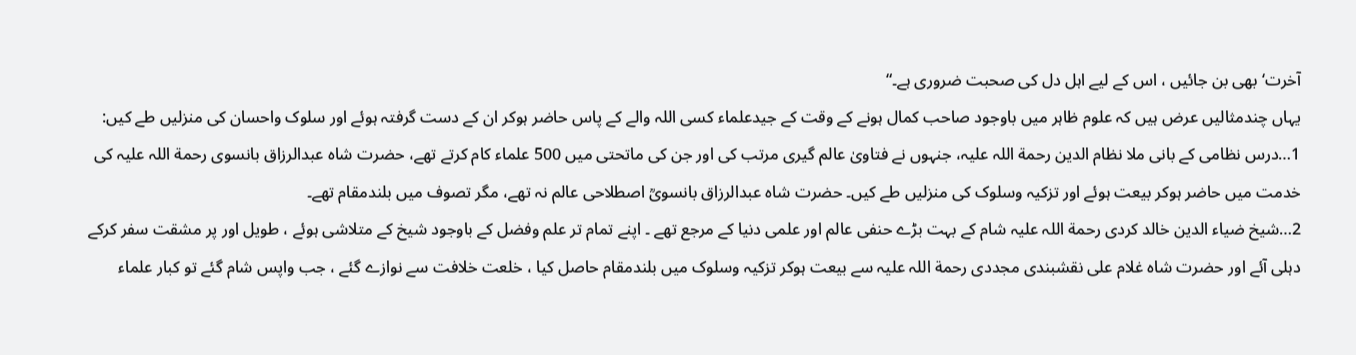آخرت‘ بھی بن جائیں ، اس کے لیے اہل دل کی صحبت ضروری ہے۔“
یہاں چندمثالیں عرض ہیں کہ علوم ظاہر میں باوجود صاحب کمال ہونے کے وقت کے جیدعلماء کسی اللہ والے کے پاس حاضر ہوکر ان کے دست گرفتہ ہوئے اور سلوک واحسان کی منزلیں طے کیں:
1…درس نظامی کے بانی ملا نظام الدین رحمة اللہ علیہ، جنہوں نے فتاویٰ عالم گیری مرتب کی اور جن کی ماتحتی میں 500 علماء کام کرتے تھے، حضرت شاہ عبدالرزاق بانسوی رحمة اللہ علیہ کی خدمت میں حاضر ہوکر بیعت ہوئے اور تزکیہ وسلوک کی منزلیں طے کیں۔ حضرت شاہ عبدالرزاق بانسویؒ اصطلاحی عالم نہ تھے، مگر تصوف میں بلندمقام تھے۔
2…شیخ ضیاء الدین خالد کردی رحمة اللہ علیہ شام کے بہت بڑے حنفی عالم اور علمی دنیا کے مرجع تھے ۔ اپنے تمام تر علم وفضل کے باوجود شیخ کے متلاشی ہوئے ، طویل اور پر مشقت سفر کرکے دہلی آئے اور حضرت شاہ غلام علی نقشبندی مجددی رحمة اللہ علیہ سے بیعت ہوکر تزکیہ وسلوک میں بلندمقام حاصل کیا ، خلعت خلافت سے نوازے گئے ، جب واپس شام گئے تو کبار علماء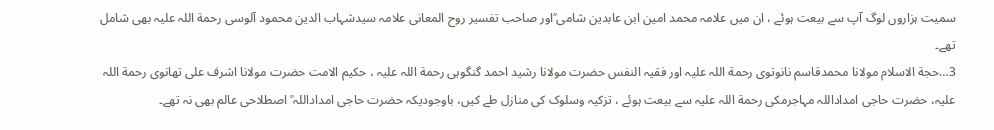سمیت ہزاروں لوگ آپ سے بیعت ہوئے ، ان میں علامہ محمد امین ابن عابدین شامی ؒاور صاحب تفسیر روح المعانی علامہ سیدشہاب الدین محمود آلوسی رحمة اللہ علیہ بھی شامل تھے۔
3…حجة الاسلام مولانا محمدقاسم نانوتوی رحمة اللہ علیہ اور فقیہ النفس حضرت مولانا رشید احمد گنگوہی رحمة اللہ علیہ ، حکیم الامت حضرت مولانا اشرف علی تھانوی رحمة اللہ علیہ، حضرت حاجی امداداللہ مہاجرمکی رحمة اللہ علیہ سے بیعت ہوئے ، تزکیہ وسلوک کی منازل طے کیں، باوجودیکہ حضرت حاجی امداداللہ ؒ اصطلاحی عالم بھی نہ تھے۔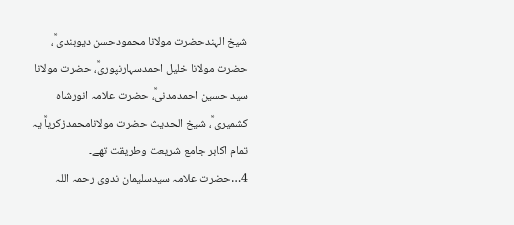شیخ الہندحضرت مولانا محمودحسن دیوبندی ؒ، حضرت مولانا خلیل احمدسہارنپوریؒ، حضرت مولانا سید حسین احمدمدنیؒ، حضرت علامہ انورشاہ کشمیری ؒ، شیخ الحدیث حضرت مولانامحمدزکریاؒ یہ تمام اکابر جامع شریعت وطریقت تھے۔
4…حضرت علامہ سیدسلیمان ندوی رحمہ اللہ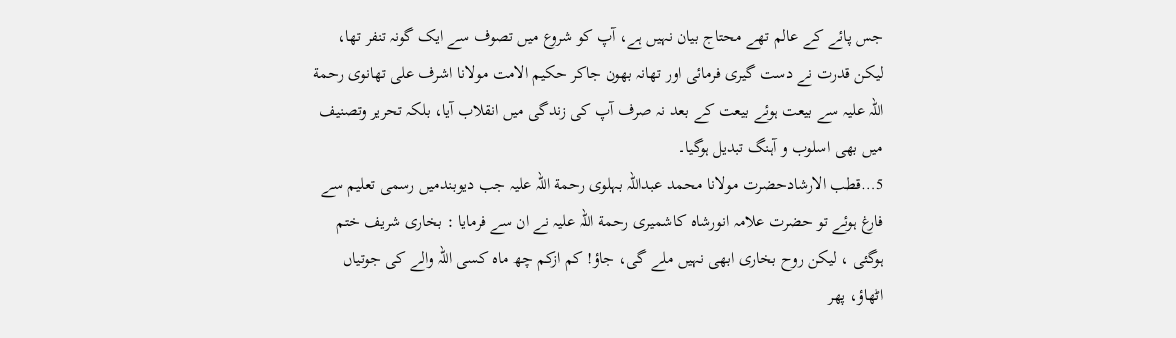جس پائے کے عالم تھے محتاج بیان نہیں ہے، آپ کو شروع میں تصوف سے ایک گونہ تنفر تھا، لیکن قدرت نے دست گیری فرمائی اور تھانہ بھون جاکر حکیم الامت مولانا اشرف علی تھانوی رحمة اللہ علیہ سے بیعت ہوئے بیعت کے بعد نہ صرف آپ کی زندگی میں انقلاب آیا، بلکہ تحریر وتصنیف میں بھی اسلوب و آہنگ تبدیل ہوگیا۔
5…قطب الارشادحضرت مولانا محمد عبداللہ بہلوی رحمة اللہ علیہ جب دیوبندمیں رسمی تعلیم سے فارغ ہوئے تو حضرت علامہ انورشاہ کاشمیری رحمة اللہ علیہ نے ان سے فرمایا : بخاری شریف ختم ہوگئی ، لیکن روح بخاری ابھی نہیں ملے گی، جاؤ! کم ازکم چھ ماہ کسی اللہ والے کی جوتیاں اٹھاؤ، پھر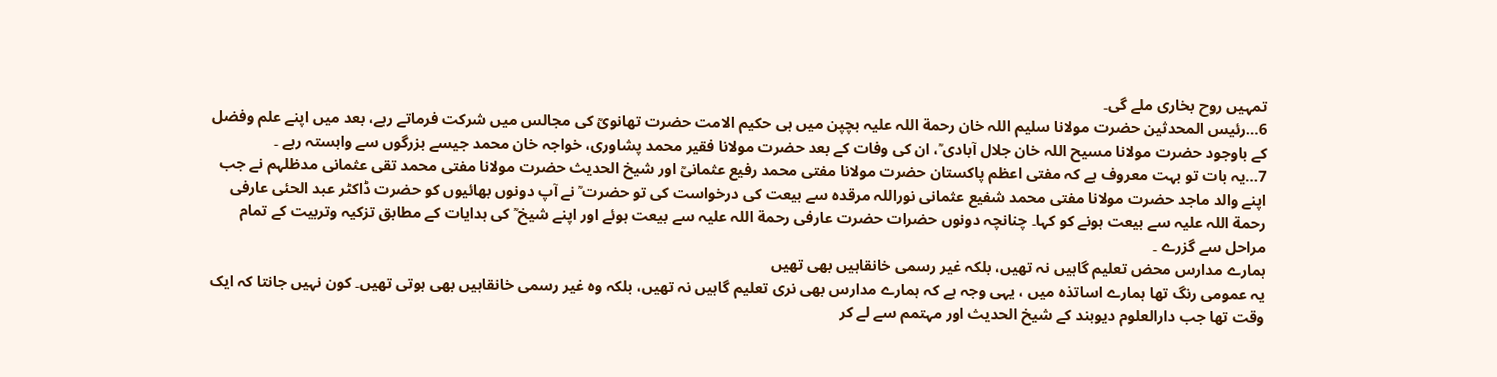تمہیں روح بخاری ملے گی۔
6…رئیس المحدثین حضرت مولانا سلیم اللہ خان رحمة اللہ علیہ بچپن میں ہی حکیم الامت حضرت تھانویؒ کی مجالس میں شرکت فرماتے رہے، بعد میں اپنے علم وفضل کے باوجود حضرت مولانا مسیح اللہ خان جلال آبادی ؒ، ان کی وفات کے بعد حضرت مولانا فقیر محمد پشاوری، خواجہ خان محمد جیسے بزرگوں سے وابستہ رہے ۔
7…یہ بات تو بہت معروف ہے کہ مفتی اعظم پاکستان حضرت مولانا مفتی محمد رفیع عثمانیؒ اور شیخ الحدیث حضرت مولانا مفتی محمد تقی عثمانی مدظلہم نے جب اپنے والد ماجد حضرت مولانا مفتی محمد شفیع عثمانی نوراللہ مرقدہ سے بیعت کی درخواست کی تو حضرت ؒ نے آپ دونوں بھائیوں کو حضرت ڈاکٹر عبد الحئی عارفی رحمة اللہ علیہ سے بیعت ہونے کو کہا۔ چنانچہ دونوں حضرات حضرت عارفی رحمة اللہ علیہ سے بیعت ہوئے اور اپنے شیخ ؒ کی ہدایات کے مطابق تزکیہ وتربیت کے تمام مراحل سے گزرے ۔
ہمارے مدارس محض تعلیم گاہیں نہ تھیں، بلکہ غیر رسمی خانقاہیں بھی تھیں
یہ عمومی رنگ تھا ہمارے اساتذہ میں ، یہی وجہ ہے کہ ہمارے مدارس بھی نری تعلیم گاہیں نہ تھیں، بلکہ وہ غیر رسمی خانقاہیں بھی ہوتی تھیں۔ کون نہیں جانتا کہ ایک وقت تھا جب دارالعلوم دیوبند کے شیخ الحدیث اور مہتمم سے لے کر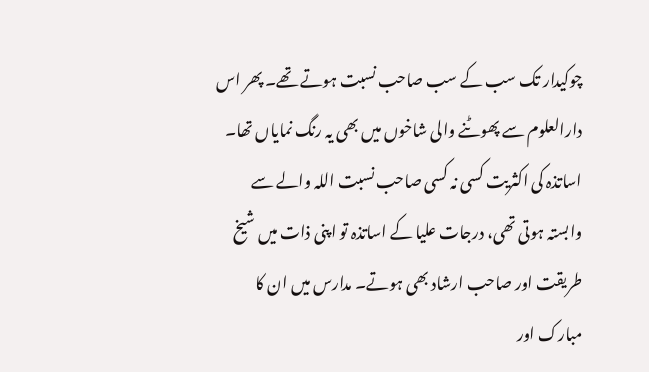چوکیدار تک سب کے سب صاحب نسبت ہوتے تھے۔ پھر اس دارالعلوم سے پھوٹنے والی شاخوں میں بھی یہ رنگ نمایاں تھا۔ اساتذہ کی اکثریت کسی نہ کسی صاحب نسبت اللہ والے سے وابستہ ہوتی تھی، درجات علیا کے اساتذہ تو اپنی ذات میں شیخ طریقت اور صاحب ارشاد بھی ہوتے۔ مدارس میں ان کا مبارک اور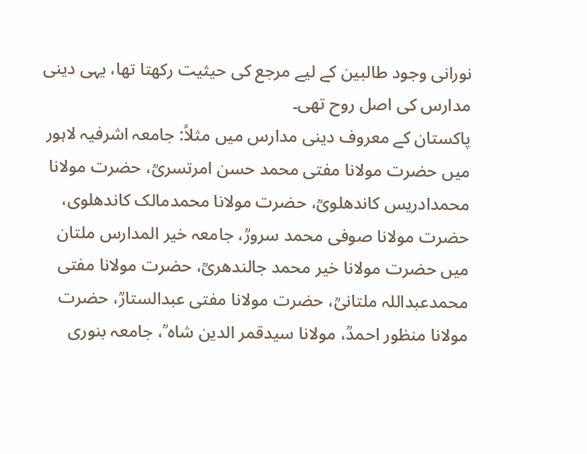نورانی وجود طالبین کے لیے مرجع کی حیثیت رکھتا تھا، یہی دینی مدارس کی اصل روح تھی۔
پاکستان کے معروف دینی مدارس میں مثلاً: جامعہ اشرفیہ لاہور میں حضرت مولانا مفتی محمد حسن امرتسریؒ، حضرت مولانا محمدادریس کاندھلویؒ، حضرت مولانا محمدمالک کاندھلوی، حضرت مولانا صوفی محمد سرورؒ، جامعہ خیر المدارس ملتان میں حضرت مولانا خیر محمد جالندھریؒ، حضرت مولانا مفتی محمدعبداللہ ملتانیؒ، حضرت مولانا مفتی عبدالستارؒ، حضرت مولانا منظور احمدؒ، مولانا سیدقمر الدین شاہ ؒ، جامعہ بنوری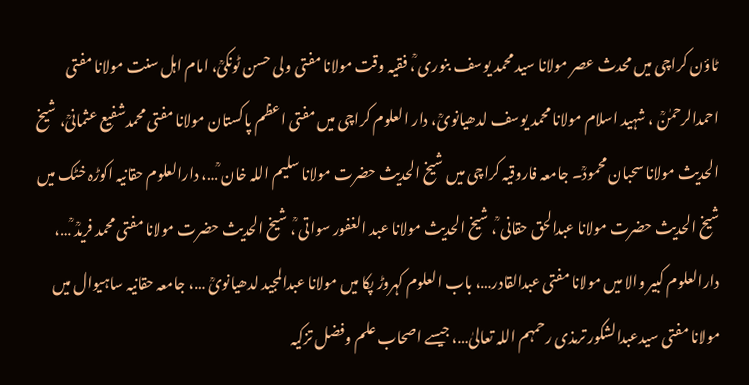ٹاؤن کراچی میں محدث عصر مولانا سید محمد یوسف بنوری ؒ، فقیہ وقت مولانا مفتی ولی حسن ٹونکیؒ، امام اہل سنت مولانا مفتی احمدالرحمٰنؒ ، شہید اسلام مولانا محمد یوسف لدھیانویؒ، دار العلوم کراچی میں مفتی اعظم پاکستان مولانا مفتی محمدشفیع عثمانیؒ، شیخ الحدیث مولانا سحبان محمودؒ۔ جامعہ فاروقیہ کراچی میں شیخ الحدیث حضرت مولانا سلیم اللہ خان ؒ…، دارالعلوم حقانیہ اکوڑہ خٹک میں شیخ الحدیث حضرت مولانا عبدالحق حقانی ؒ، شیخ الحدیث مولانا عبد الغفور سواتی ؒ، شیخ الحدیث حضرت مولانا مفتی محمد فریدؒ ؒ…، دارالعلوم کبیر والا میں مولانا مفتی عبدالقادر…، باب العلوم کہروڑ پکا میں مولانا عبدالمجید لدھیانویؒ …، جامعہ حقانیہ ساہیوال میں مولانا مفتی سیدعبدالشکور ترمذی رحمہم اللہ تعالیٰ…، جیسے اصحاب علم وفضل تزکیہ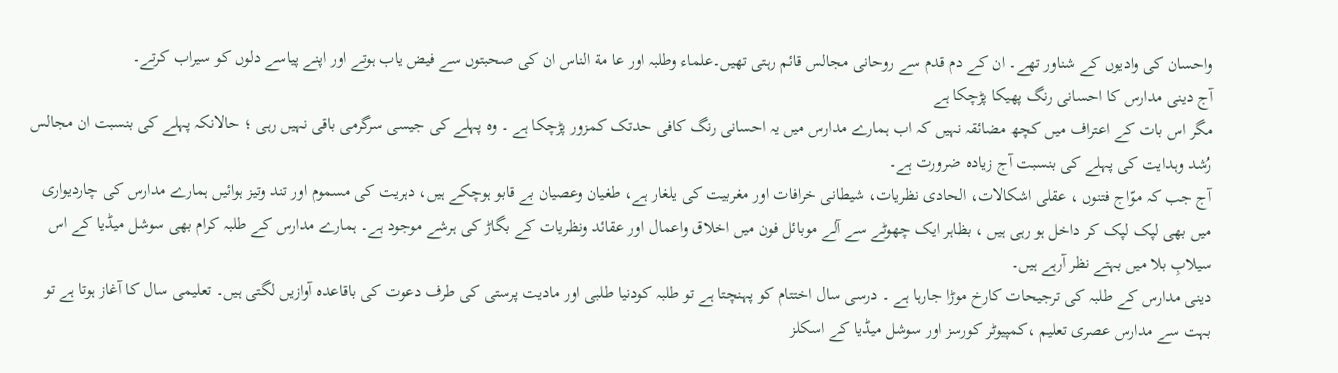واحسان کی وادیوں کے شناور تھے۔ ان کے دم قدم سے روحانی مجالس قائم رہتی تھیں۔علماء وطلبہ اور عا مة الناس ان کی صحبتوں سے فیض یاب ہوتے اور اپنے پیاسے دلوں کو سیراب کرتے۔
آج دینی مدارس کا احسانی رنگ پھیکا پڑچکا ہے
مگر اس بات کے اعتراف میں کچھ مضائقہ نہیں کہ اب ہمارے مدارس میں یہ احسانی رنگ کافی حدتک کمزور پڑچکا ہے ۔ وہ پہلے کی جیسی سرگرمی باقی نہیں رہی ؛ حالانکہ پہلے کی بنسبت ان مجالس رُشد وہدایت کی پہلے کی بنسبت آج زیادہ ضرورت ہے۔
آج جب کہ موّاج فتنوں ، عقلی اشکالات، الحادی نظریات، شیطانی خرافات اور مغربیت کی یلغار ہے، طغیان وعصیان بے قابو ہوچکے ہیں، دہریت کی مسموم اور تند وتیز ہوائیں ہمارے مدارس کی چاردیواری میں بھی لپک لپک کر داخل ہو رہی ہیں ، بظاہر ایک چھوٹے سے آلے موبائل فون میں اخلاق واعمال اور عقائد ونظریات کے بگاڑ کی ہرشے موجود ہے۔ ہمارے مدارس کے طلبہ کرام بھی سوشل میڈیا کے اس سیلابِ بلا میں بہتے نظر آرہے ہیں۔
دینی مدارس کے طلبہ کی ترجیحات کارخ موڑا جارہا ہے ۔ درسی سال اختتام کو پہنچتا ہے تو طلبہ کودنیا طلبی اور مادیت پرستی کی طرف دعوت کی باقاعدہ آوازیں لگتی ہیں۔ تعلیمی سال کا آغاز ہوتا ہے تو بہت سے مدارس عصری تعلیم ،کمپیوٹر کورسز اور سوشل میڈیا کے اسکلز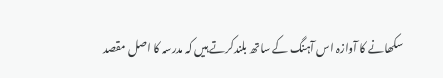سکھانے کا آوازہ اس آہنگ کے ساتھ بلندکرتے ہیں کہ مدرسہ کا اصل مقصد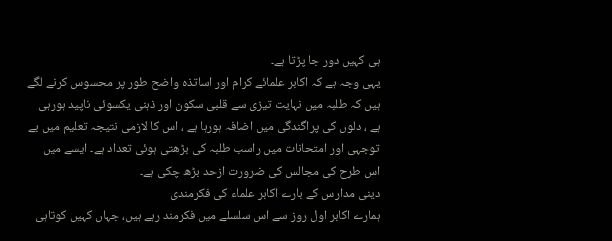ہی کہیں دور جا پڑتا ہے۔
یہی وجہ ہے کہ اکابر علمائے کرام اور اساتذہ واضح طور پر محسوس کرنے لگے ہیں کہ طلبہ میں نہایت تیزی سے قلبی سکون اور ذہنی یکسوئی ناپید ہورہی ہے ، دلوں کی پراگندگی میں اضافہ ہورہا ہے ، اس کا لازمی نتیجہ تعلیم میں بے توجہی اور امتحانات میں راسب طلبہ کی بڑھتی ہوئی تعداد ہے۔ ایسے میں اس طرح کی مجالس کی ضرورت ازحد بڑھ چکی ہے۔
دینی مدارس کے بارے اکابر علماء کی فکرمندی
ہمارے اکابر اول روز سے اس سلسلے میں فکرمند رہے ہیں، جہاں کہیں کوتاہی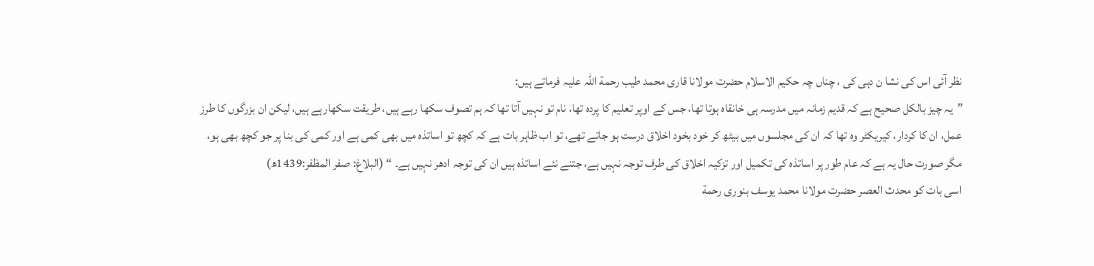نظر آئی اس کی نشا ن دہی کی ، چناں چہ حکیم الاسلام حضرت مولانا قاری محمد طیب رحمة اللہ علیہ فرماتے ہیں:
”یہ چیز بالکل صحیح ہے کہ قدیم زمانہ میں مدرسہ ہی خانقاہ ہوتا تھا، جس کے اوپر تعلیم کا پردہ تھا، نام تو نہیں آتا تھا کہ ہم تصوف سکھا رہے ہیں، طریقت سکھارہے ہیں، لیکن ان بزرگوں کا طرز عمل، ان کا کردار، کیریکٹر وہ تھا کہ ان کی مجلسوں میں بیٹھ کر خود بخود اخلاق درست ہو جاتے تھے، تو اب ظاہر بات ہے کہ کچھ تو اساتذہ میں بھی کمی ہے اور کمی کی بنا پر جو کچھ بھی ہو، مگر صورت حال یہ ہے کہ عام طور پر اساتذہ کی تکمیل اور تزکیہ اخلاق کی طرف توجہ نہیں ہے، جتنے نئے اساتذہ ہیں ان کی توجہ ادھر نہیں ہے۔ “ (البلاغ: صفر المظفر:1439ھ)
اسی بات کو محدث العصر حضرت مولانا محمد یوسف بنوری رحمة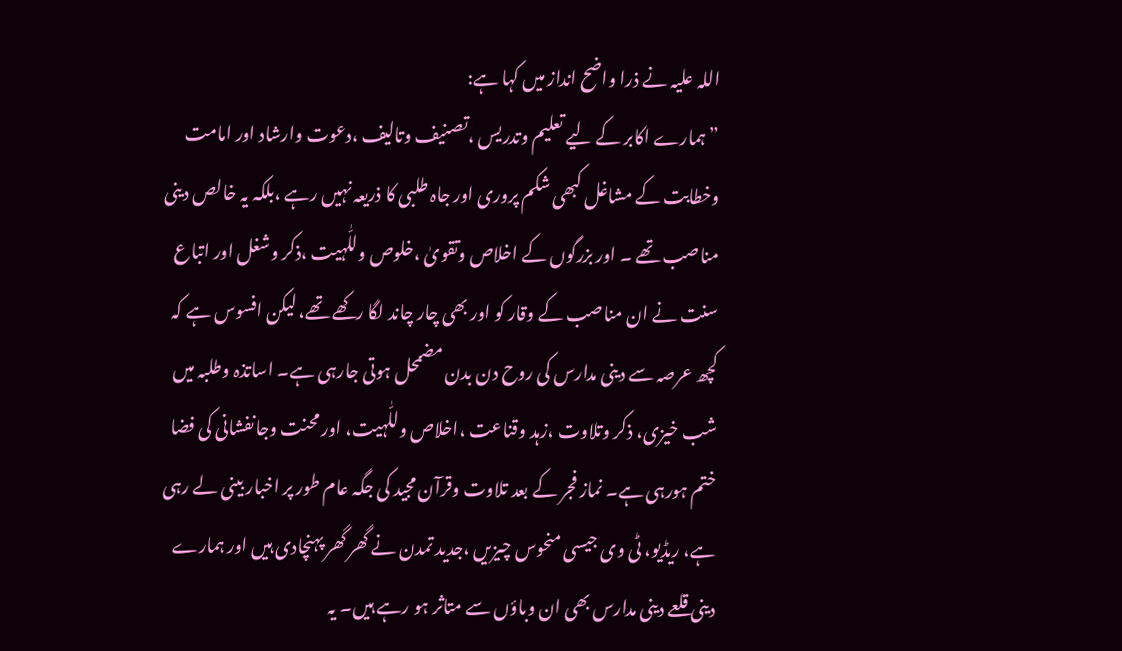اللہ علیہ نے ذرا واضح انداز میں کہا ہے:
”ہمارے اکابر کے لیے تعلیم وتدریس ،تصنیف وتالیف ،دعوت وارشاد اور امامت وخطابت کے مشاغل کبھی شکم پروری اور جاہ طلبی کا ذریعہ نہیں رہے ،بلکہ یہ خالص دینی مناصب تھے ۔ اور بزرگوں کے اخلاص وتقویٰ ،خلوص وللّٰہیت ،ذکر وشغل اور اتباع سنت نے ان مناصب کے وقار کو اور بھی چار چاند لگا رکھے تھے، لیکن افسوس ہے کہ کچھ عرصہ سے دینی مدارس کی روح دن بدن مضمحل ہوتی جارہی ہے۔ اساتذہ وطلبہ میں شب خیزی، ذکر وتلاوت ،زہد وقناعت ،اخلاص وللّٰہیت، اور محنت وجانفشانی کی فضا ختم ہورہی ہے۔ نماز فجر کے بعد تلاوت وقرآن مجید کی جگہ عام طور پر اخبار بینی لے رہی ہے، ریڈیو، ٹی وی جیسی منحوس چیزیں ،جدید تمدن نے گھر گھر پہنچادی ہیں اور ہمارے دینی قلعے دینی مدارس بھی ان وباؤں سے متاثر ہو رہے ہیں۔ یہ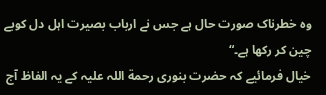وہ خطرناک صورت حال ہے جس نے ارباب بصیرت اہل دل کوبے چین کر رکھا ہے۔“
خیال فرمائیے کہ حضرت بنوری رحمة اللہ علیہ کے یہ الفاظ آج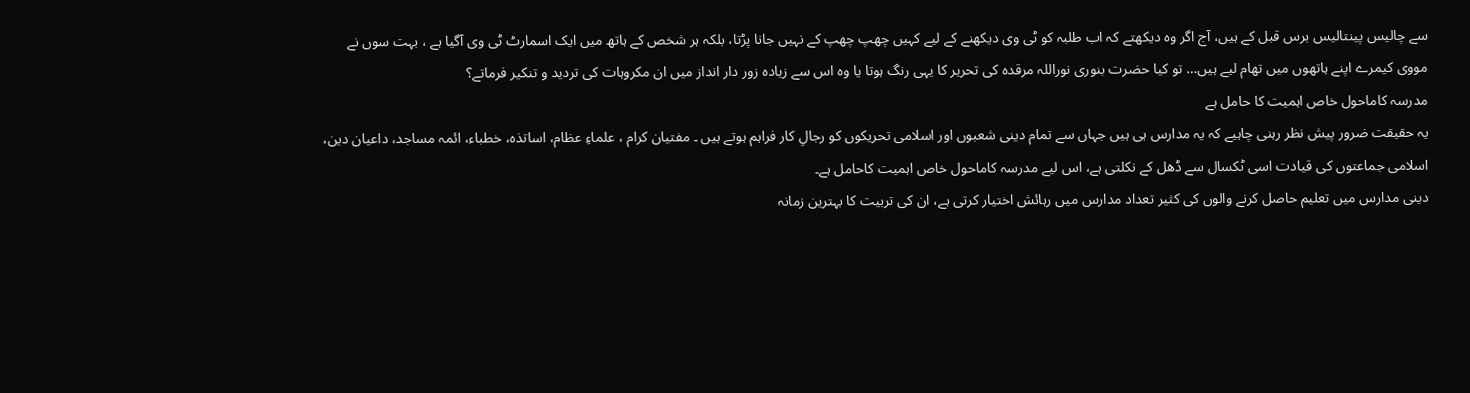سے چالیس پینتالیس برس قبل کے ہیں، آج اگر وہ دیکھتے کہ اب طلبہ کو ٹی وی دیکھنے کے لیے کہیں چھپ چھپ کے نہیں جانا پڑتا، بلکہ ہر شخص کے ہاتھ میں ایک اسمارٹ ٹی وی آگیا ہے ، بہت سوں نے مووی کیمرے اپنے ہاتھوں میں تھام لیے ہیں… تو کیا حضرت بنوری نوراللہ مرقدہ کی تحریر کا یہی رنگ ہوتا یا وہ اس سے زیادہ زور دار انداز میں ان مکروہات کی تردید و تنکیر فرماتے؟
مدرسہ کاماحول خاص اہمیت کا حامل ہے
یہ حقیقت ضرور پیش نظر رہنی چاہیے کہ یہ مدارس ہی ہیں جہاں سے تمام دینی شعبوں اور اسلامی تحریکوں کو رجالِ کار فراہم ہوتے ہیں ۔ مفتیان کرام ، علماءِ عظام، اساتذہ، خطباء، ائمہ مساجد، داعیان دین، اسلامی جماعتوں کی قیادت اسی ٹکسال سے ڈھل کے نکلتی ہے، اس لیے مدرسہ کاماحول خاص اہمیت کاحامل ہے۔
دینی مدارس میں تعلیم حاصل کرنے والوں کی کثیر تعداد مدارس میں رہائش اختیار کرتی ہے، ان کی تربیت کا بہترین زمانہ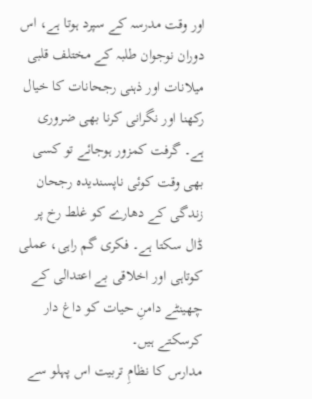اور وقت مدرسہ کے سپرد ہوتا ہے، اس دوران نوجوان طلبہ کے مختلف قلبی میلانات اور ذہنی رجحانات کا خیال رکھنا اور نگرانی کرنا بھی ضروری ہے۔ گرفت کمزور ہوجائے تو کسی بھی وقت کوئی ناپسندیدہ رجحان زندگی کے دھارے کو غلط رخ پر ڈال سکتا ہے۔ فکری گم راہی، عملی کوتاہی اور اخلاقی بے اعتدالی کے چھینٹے دامنِ حیات کو داغ دار کرسکتے ہیں۔
مدارس کا نظامِ تربیت اس پہلو سے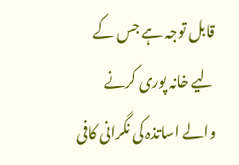قابل توجہ ہے جس کے لیے خانہ پوری کرنے والے اساتذہ کی نگرانی کافی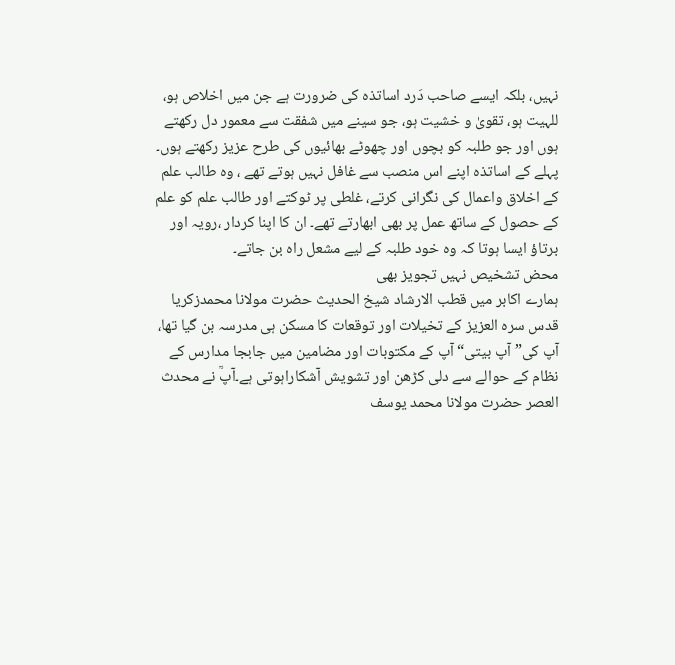نہیں، بلکہ ایسے صاحب دَرد اساتذہ کی ضرورت ہے جن میں اخلاص ہو، للہیت ہو، تقویٰ و خشیت ہو، جو سینے میں شفقت سے معمور دل رکھتے ہوں اور جو طلبہ کو بچوں اور چھوٹے بھائیوں کی طرح عزیز رکھتے ہوں۔
پہلے کے اساتذہ اپنے اس منصب سے غافل نہیں ہوتے تھے ، وہ طالب علم کے اخلاق واعمال کی نگرانی کرتے، غلطی پر ٹوکتے اور طالب علم کو علم کے حصول کے ساتھ عمل پر بھی ابھارتے تھے۔ ان کا اپنا کردار ،رویہ اور برتاؤ ایسا ہوتا کہ وہ خود طلبہ کے لیے مشعل راہ بن جاتے۔
محض تشخیص نہیں تجویز بھی
ہمارے اکابر میں قطب الارشاد شیخ الحدیث حضرت مولانا محمدزکریا قدس سرہ العزیز کے تخیلات اور توقعات کا مسکن ہی مدرسہ بن گیا تھا، آپ کی” آپ بیتی“ آپ کے مکتوبات اور مضامین میں جابجا مدارس کے نظام کے حوالے سے دلی کڑھن اور تشویش آشکاراہوتی ہے۔آپؒ نے محدث العصر حضرت مولانا محمد یوسف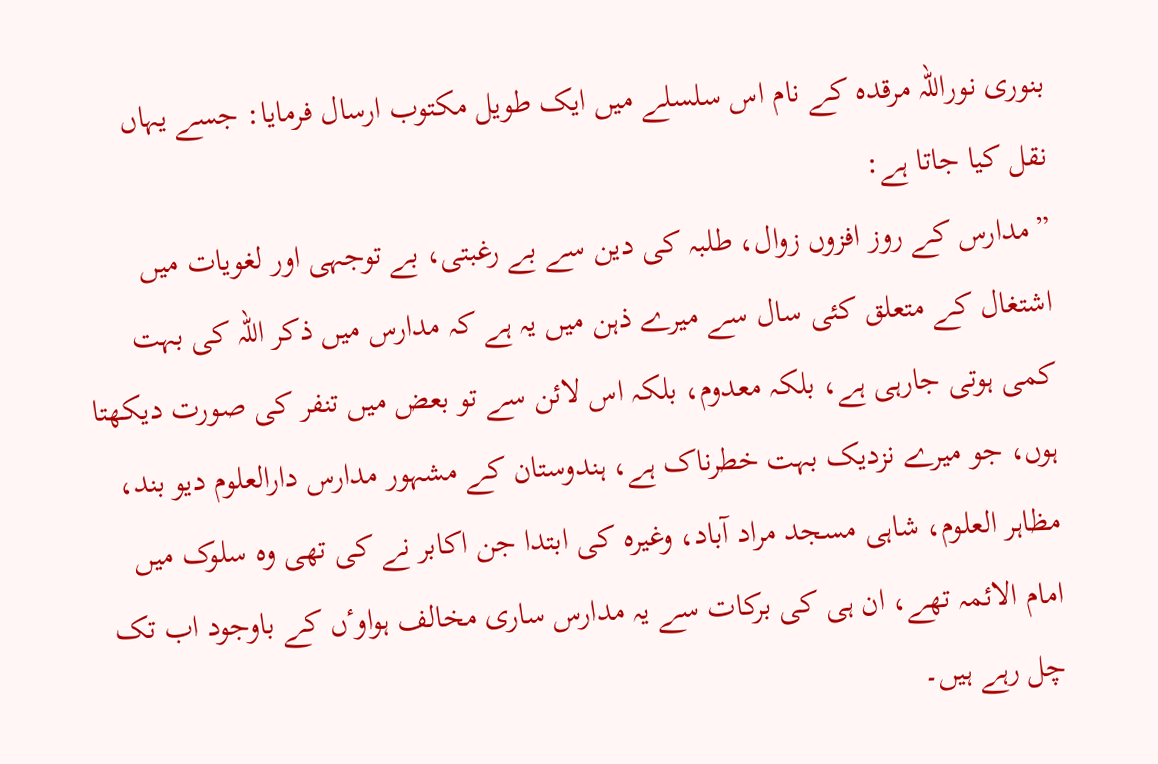بنوری نوراللہ مرقدہ کے نام اس سلسلے میں ایک طویل مکتوب ارسال فرمایا: جسے یہاں نقل کیا جاتا ہے:
”مدارس کے روز افزوں زوال، طلبہ کی دین سے بے رغبتی، بے توجہی اور لغویات میں اشتغال کے متعلق کئی سال سے میرے ذہن میں یہ ہے کہ مدارس میں ذکر اللہ کی بہت کمی ہوتی جارہی ہے، بلکہ معدوم، بلکہ اس لائن سے تو بعض میں تنفر کی صورت دیکھتا ہوں، جو میرے نزدیک بہت خطرناک ہے، ہندوستان کے مشہور مدارس دارالعلوم دیو بند، مظاہر العلوم، شاہی مسجد مراد آباد، وغیرہ کی ابتدا جن اکابر نے کی تھی وہ سلوک میں امام الائمہ تھے، ان ہی کی برکات سے یہ مدارس ساری مخالف ہواوٴں کے باوجود اب تک چل رہے ہیں۔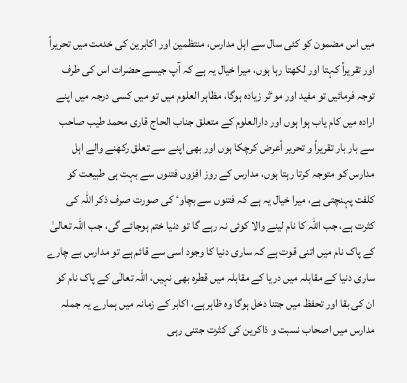میں اس مضمون کو کئی سال سے اہل مدارس، منتظمین اور اکابرین کی خدمت میں تحریراً اور تقریراً کہتا اور لکھتا رہا ہوں، میرا خیال یہ ہے کہ آپ جیسے حضرات اس کی طرف توجہ فرمائیں تو مفید اور موٴثر زیادہ ہوگا، مظاہر العلوم میں تو میں کسی درجہ میں اپنے ارادہ میں کام یاب ہوا ہوں اور دارالعلوم کے متعلق جناب الحاج قاری محمد طیب صاحب سے بار بار تقریراً و تحریر اًعرض کرچکا ہوں اور بھی اپنے سے تعلق رکھنے والے اہل مدارس کو متوجہ کرتا رہتا ہوں، مدارس کے روز افزوں فتنوں سے بہت ہی طبیعت کو کلفت پہنچتی ہے، میرا خیال یہ ہے کہ فتنوں سے بچاوٴ کی صورت صرف ذکر اللہ کی کثرت ہے، جب اللہ کا نام لینے والا کوئی نہ رہے گا تو دنیا ختم ہوجائے گی، جب اللہ تعالیٰ کے پاک نام میں اتنی قوت ہے کہ ساری دنیا کا وجود اسی سے قائم ہے تو مدارس بے چارے ساری دنیا کے مقابلہ میں دریا کے مقابلہ میں قطرہ بھی نہیں، اللہ تعالٰی کے پاک نام کو ان کی بقا اور تحفظ میں جتنا دخل ہوگا وہ ظاہر ہے، اکابر کے زمانہ میں ہمارے یہ جملہ مدارس میں اصحاب نسبت و ذاکرین کی کثرت جتنی رہی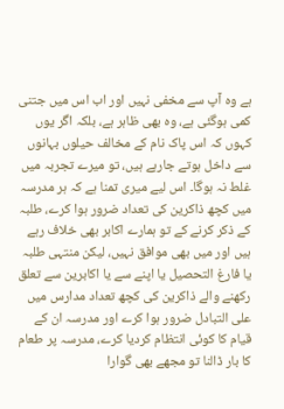ہے وہ آپ سے مخفی نہیں اور اب اس میں جتنی کمی ہوگئی ہے، وہ بھی ظاہر ہے، بلکہ اگر یوں کہوں کہ اس پاک نام کے مخالف حیلوں بہانوں سے داخل ہوتے جارہے ہیں، تو میرے تجربہ میں غلط نہ ہوگا۔ اس لیے میری تمنا ہے کہ ہر مدرسہ میں کچھ ذاکرین کی تعداد ضرور ہوا کرے، طلبہ کے ذکر کرنے کے تو ہمارے اکابر بھی خلاف رہے ہیں اور میں بھی موافق نہیں، لیکن منتہی طلبہ یا فارغ التحصیل یا اپنے سے یا اکابرین سے تعلق رکھنے والے ذاکرین کی کچھ تعداد مدارس میں علی التبادل ضرور ہوا کرے اور مدرسہ ان کے قیام کا کوئی انتظام کردیا کرے، مدرسہ پر طعام کا بار ڈالنا تو مجھے بھی گوارا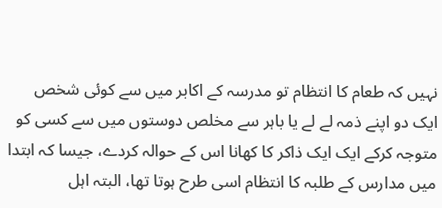نہیں کہ طعام کا انتظام تو مدرسہ کے اکابر میں سے کوئی شخص ایک دو اپنے ذمہ لے لے یا باہر سے مخلص دوستوں میں سے کسی کو متوجہ کرکے ایک ایک ذاکر کا کھانا اس کے حوالہ کردے، جیسا کہ ابتدا میں مدارس کے طلبہ کا انتظام اسی طرح ہوتا تھا، البتہ اہل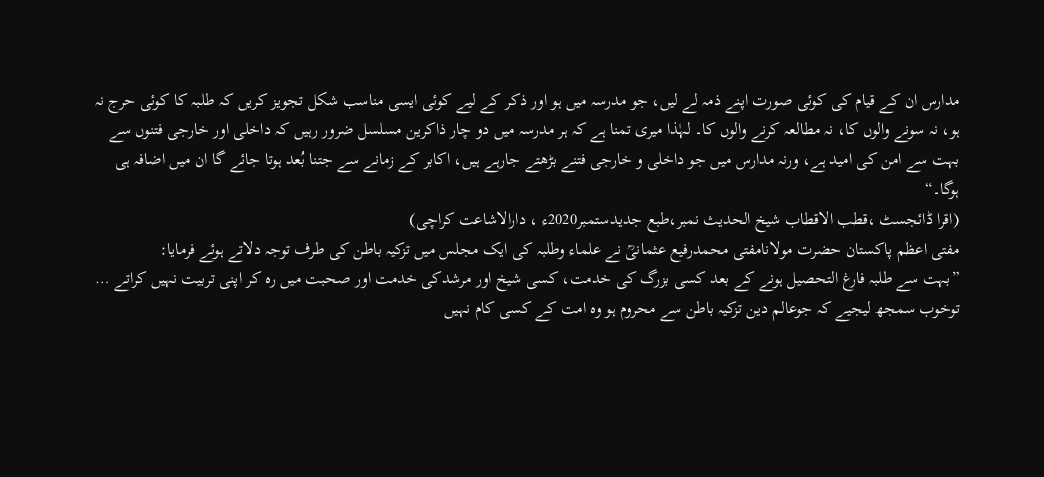مدارس ان کے قیام کی کوئی صورت اپنے ذمہ لے لیں، جو مدرسہ میں ہو اور ذکر کے لیے کوئی ایسی مناسب شکل تجویز کریں کہ طلبہ کا کوئی حرج نہ ہو، نہ سونے والوں کا، نہ مطالعہ کرنے والوں کا۔ لہٰذا میری تمنا ہے کہ ہر مدرسہ میں دو چار ذاکرین مسلسل ضرور رہیں کہ داخلی اور خارجی فتنوں سے بہت سے امن کی امید ہے، ورنہ مدارس میں جو داخلی و خارجی فتنے بڑھتے جارہے ہیں، اکابر کے زمانے سے جتنا بُعد ہوتا جائے گا ان میں اضافہ ہی ہوگا۔“
(اقرا ڈائجسٹ ،قطب الاقطاب شیخ الحدیث نمبر،طبع جدیدستمبر2020ء ، دارالاشاعت کراچی)
مفتی اعظم پاکستان حضرت مولانامفتی محمدرفیع عثمانیؒ نے علماء وطلبہ کی ایک مجلس میں تزکیہ باطن کی طرف توجہ دلاتے ہوئے فرمایا:
”بہت سے طلبہ فارغ التحصیل ہونے کے بعد کسی بزرگ کی خدمت، کسی شیخ اور مرشدکی خدمت اور صحبت میں رہ کر اپنی تربیت نہیں کراتے … توخوب سمجھ لیجیے کہ جوعالم دین تزکیہ باطن سے محروم ہو وہ امت کے کسی کام نہیں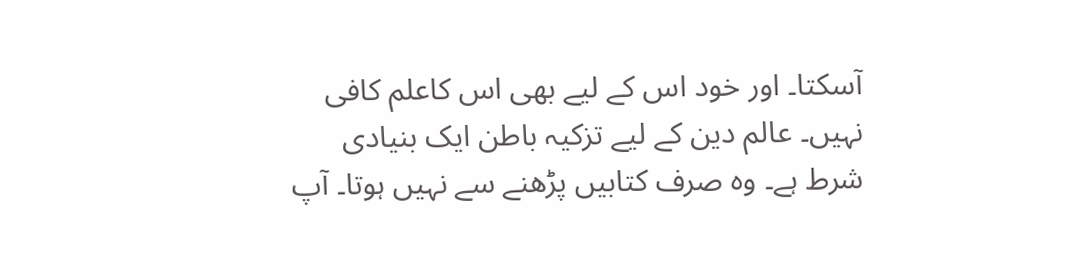آسکتا۔ اور خود اس کے لیے بھی اس کاعلم کافی نہیں۔ عالم دین کے لیے تزکیہ باطن ایک بنیادی شرط ہے۔ وہ صرف کتابیں پڑھنے سے نہیں ہوتا۔ آپ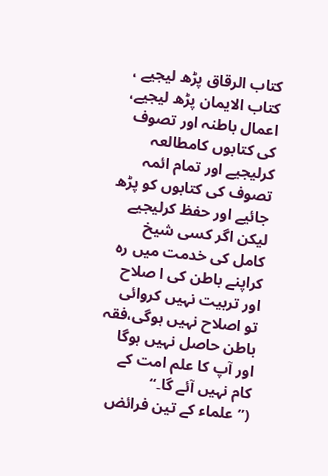کتاب الرقاق پڑھ لیجیے ، کتاب الایمان پڑھ لیجیے، اعمال باطنہ اور تصوف کی کتابوں کامطالعہ کرلیجیے اور تمام ائمہ تصوف کی کتابوں کو پڑھ جائیے اور حفظ کرلیجیے لیکن اگر کسی شیخ کامل کی خدمت میں رہ کراپنے باطن کی ا صلاح اور تربیت نہیں کروائی تو اصلاح نہیں ہوگی،فقہ باطن حاصل نہیں ہوگا اور آپ کا علم امت کے کام نہیں آئے گا۔“
(”علماء کے تین فرائض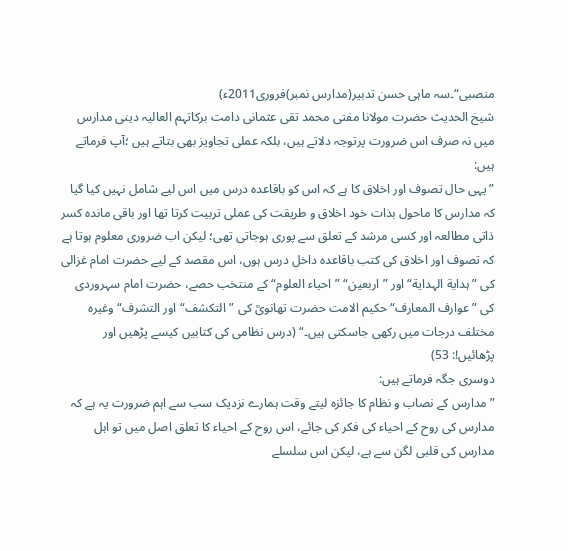منصبی“۔سہ ماہی حسن تدبیر(مدارس نمبر)فروری2011ء)
شیخ الحدیث حضرت مولانا مفتی محمد تقی عثمانی دامت برکاتہم العالیہ دینی مدارس میں نہ صرف اس ضرورت پرتوجہ دلاتے ہیں، بلکہ عملی تجاویز بھی بتاتے ہیں ؛آپ فرماتے ہیں:
”یہی حال تصوف اور اخلاق کا ہے کہ اس کو باقاعدہ درس میں اس لیے شامل نہیں کیا گیا کہ مدارس کا ماحول بذات خود اخلاق و طریقت کی عملی تربیت کرتا تھا اور باقی ماندہ کسر ذاتی مطالعہ اور کسی مرشد کے تعلق سے پوری ہوجاتی تھی؛ لیکن اب ضروری معلوم ہوتا ہے کہ تصوف اور اخلاق کی کتب باقاعدہ داخل درس ہوں، اس مقصد کے لیے حضرت امام غزالی کی ”ہدایة الہدایة“ اور ”اربعین“ ”احیاء العلوم“ کے منتخب حصے، حضرت امام سہروردی کی ”عوارف المعارف“ حکیم الامت حضرت تھانویؒ کی ”التکشف“ اور التشرف“ وغیرہ مختلف درجات میں رکھی جاسکتی ہیں۔“ (درس نظامی کی کتابیں کیسے پڑھیں اور پڑھائیں!: 53)
دوسری جگہ فرماتے ہیں:
” مدارس کے نصاب و نظام کا جائزہ لیتے وقت ہمارے نزدیک سب سے اہم ضرورت یہ ہے کہ مدارس کی روح کے احیاء کی فکر کی جائے، اس روح کے احیاء کا تعلق اصل میں تو اہل مدارس کی قلبی لگن سے ہے، لیکن اس سلسلے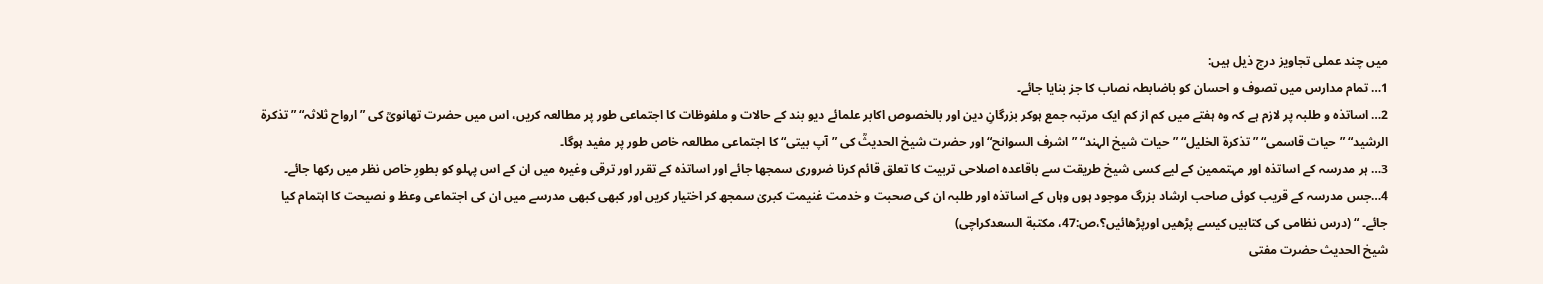میں چند عملی تجاویز درج ذیل ہیں:
1… تمام مدارس میں تصوف و احسان کو باضابطہ نصاب کا جز بنایا جائے۔
2… اساتذہ و طلبہ پر لازم ہے کہ وہ ہفتے میں کم از کم ایک مرتبہ جمع ہوکر بزرگانِ دین اور بالخصوص اکابر علمائے دیو بند کے حالات و ملفوظات کا اجتماعی طور پر مطالعہ کریں، اس میں حضرت تھانویؒ کی ”ارواح ثلاثہ“ ”تذکرة الرشید“ ”حیات قاسمی“ ”تذکرة الخلیل“ ”حیات شیخ الہند“ ”اشرف السوانح“ اور حضرت شیخ الحدیثؒ کی ”آپ بیتی“ کا اجتماعی مطالعہ خاص طور پر مفید ہوگا۔
3… ہر مدرسہ کے اساتذہ اور مہتممین کے لیے کسی شیخ طریقت سے باقاعدہ اصلاحی تربیت کا تعلق قائم کرنا ضروری سمجھا جائے اور اساتذہ کے تقرر اور ترقی وغیرہ میں ان کے اس پہلو کو بطورِ خاص نظر میں رکھا جائے۔
4…جس مدرسہ کے قریب کوئی صاحب ارشاد بزرگ موجود ہوں وہاں کے اساتذہ اور طلبہ ان کی صحبت و خدمت غنیمت کبریٰ سمجھ کر اختیار کریں اور کبھی کبھی مدرسے میں ان کی اجتماعی وعظ و نصیحت کا اہتمام کیا جائے۔ “ (درس نظامی کی کتابیں کیسے پڑھیں اورپڑھائیں؟،ص:47، مکتبة السعدکراچی)
شیخ الحدیث حضرت مفتی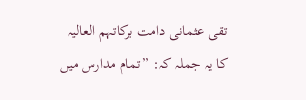تقی عثمانی دامت برکاتہم العالیہ کا یہ جملہ کہ: ”تمام مدارس میں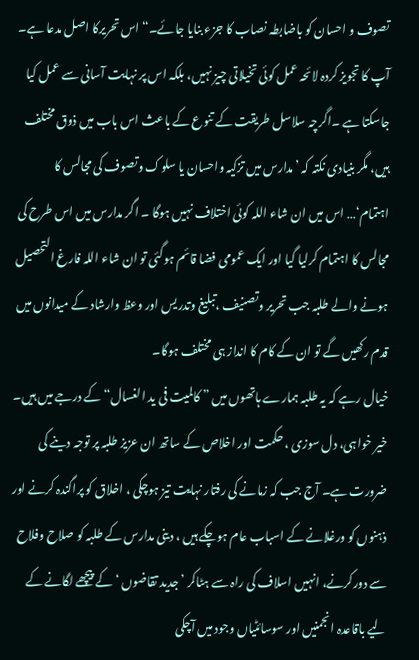تصوف و احسان کو باضابطہ نصاب کا جزء بنایا جائے۔“ اس تحریرکا اصل مدعا ہے۔ آپ کا تجویز کردہ لائحہ عمل کوئی تخیلاتی چیز نہیں، بلکہ اس پر نہایت آسانی سے عمل کیا جاسکتا ہے ۔اگرچہ سلاسل طریقت کے تنوع کے باعث اس باب میں ذوق مختلف ہیں، مگر بنیادی نکتہ کہ ’مدارس میں تزکیہ واحسان یا سلوک وتصوف کی مجالس کا اہتمام‘… اس میں ان شاء اللہ کوئی اختلاف نہیں ہوگا ۔ اگر مدارس میں اس طرح کی مجالس کا اہتمام کرلیا گیا اور ایک عمومی فضا قائم ہوگئی تو ان شاء اللہ فارغ التحصیل ہونے والے طلبہ جب تحریر وتصنیف ،تبلیغ وتدریس اور وعظ وارشاد کے میدانوں میں قدم رکھیں گے تو ان کے کام کا انداز ہی مختلف ہوگا۔
خیال رہے کہ یہ طلبہ ہمارے ہاتھوں میں ” کالمیت فی ید الغسال“ کے درجے میں ہیں۔ خیر خواہی، دل سوزی ، حکمت اور اخلاص کے ساتھ ان عزیز طلبہ پر توجہ دینے کی ضرورت ہے۔ آج جب کہ زمانے کی رفتار نہایت تیز ہوچکی ، اخلاق کو پراگندہ کرنے اور ذہنوں کو ورغلانے کے اسباب عام ہوچکے ہیں ، دینی مدارس کے طلبہ کو صلاح وفلاح سے دورکرنے، انہیں اسلاف کی راہ سے ہٹاکر ’جدید تقاضوں ‘ کے پیچھے لگانے کے لیے باقاعدہ انجمنیں اور سوسائٹیاں وجود میں آچکی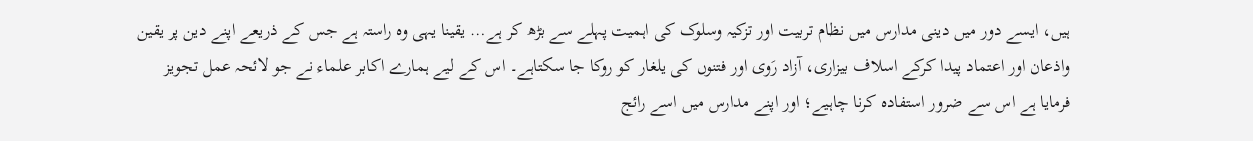ہیں، ایسے دور میں دینی مدارس میں نظام تربیت اور تزکیہ وسلوک کی اہمیت پہلے سے بڑھ کر ہے… یقینا یہی وہ راستہ ہے جس کے ذریعے اپنے دین پر یقین واذعان اور اعتماد پیدا کرکے اسلاف بیزاری، آزاد رَوی اور فتنوں کی یلغار کو روکا جا سکتاہے۔ اس کے لیے ہمارے اکابر علماء نے جو لائحہ عمل تجویز فرمایا ہے اس سے ضرور استفادہ کرنا چاہیے؛ اور اپنے مدارس میں اسے رائج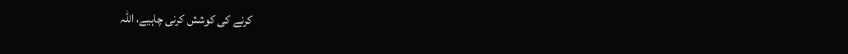کرنے کی کوشش کرنی چاہیے، اللہ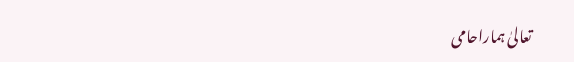تعالیٰ ہماراحامی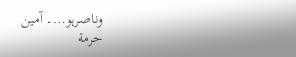وناصرہو…۔ آمین
حرمة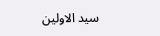سید الاولین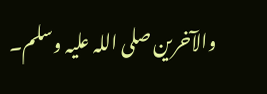والآخرین صلی اللہ علیہ وسلم۔